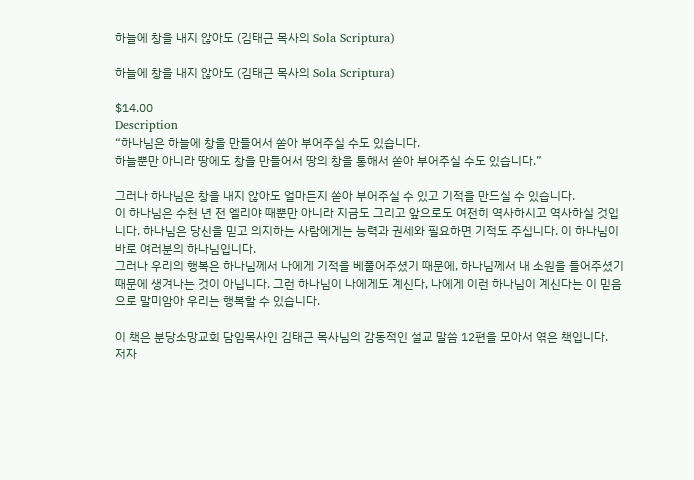하늘에 창을 내지 않아도 (김태근 목사의 Sola Scriptura)

하늘에 창을 내지 않아도 (김태근 목사의 Sola Scriptura)

$14.00
Description
“하나님은 하늘에 창을 만들어서 쏟아 부어주실 수도 있습니다.
하늘뿐만 아니라 땅에도 창을 만들어서 땅의 창을 통해서 쏟아 부어주실 수도 있습니다.”

그러나 하나님은 창을 내지 않아도 얼마든지 쏟아 부어주실 수 있고 기적을 만드실 수 있습니다.
이 하나님은 수천 년 전 엘리야 때뿐만 아니라 지금도 그리고 앞으로도 여전히 역사하시고 역사하실 것입니다. 하나님은 당신을 믿고 의지하는 사람에게는 능력과 권세와 필요하면 기적도 주십니다. 이 하나님이 바로 여러분의 하나님입니다.
그러나 우리의 행복은 하나님께서 나에게 기적을 베풀어주셨기 때문에, 하나님께서 내 소원을 들어주셨기 때문에 생겨나는 것이 아닙니다. 그런 하나님이 나에게도 계신다, 나에게 이런 하나님이 계신다는 이 믿음으로 말미암아 우리는 행복할 수 있습니다.

이 책은 분당소망교회 담임목사인 김태근 목사님의 감동적인 설교 말씀 12편을 모아서 엮은 책입니다.
저자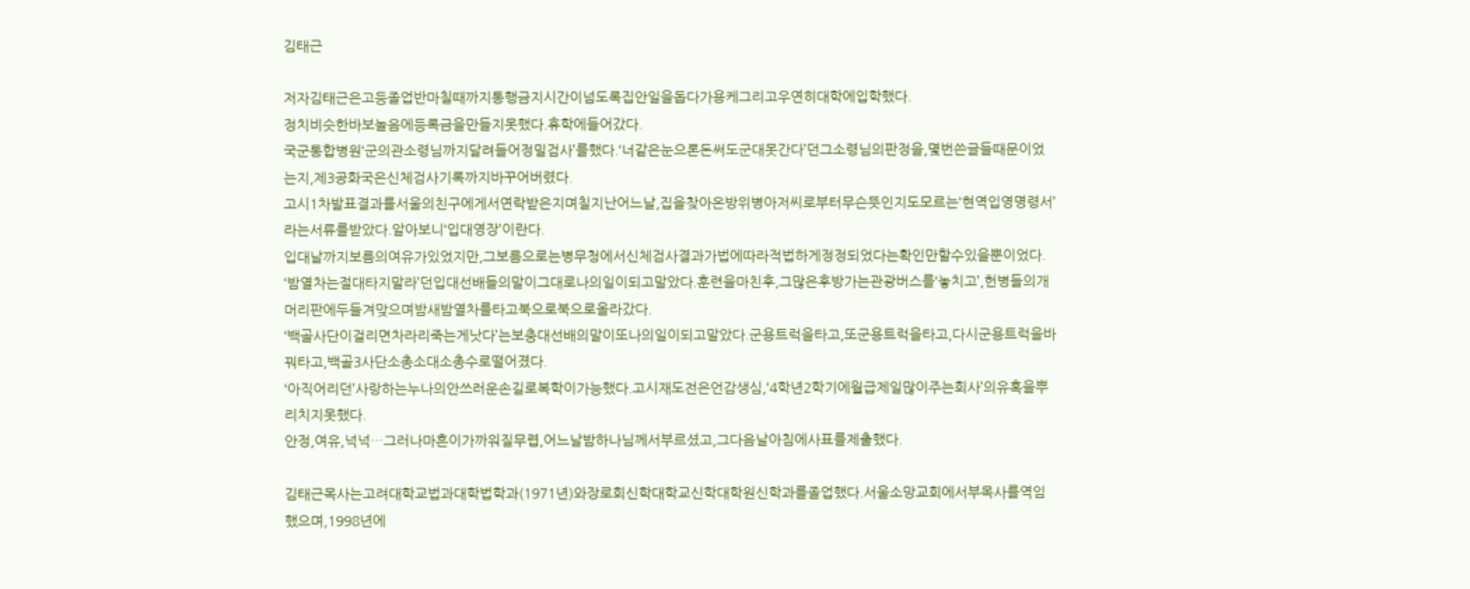김태근

저자김태근은고등졸업반마칠때까지통행금지시간이넘도록집안일을돕다가용케그리고우연히대학에입학했다.
정치비슷한바보놀음에등록금을만들지못했다.휴학에들어갔다.
국군통합병원‘군의관소령님까지달려들어정밀검사’를했다.‘너같은눈으론돈써도군대못간다’던그소령님의판정을,몇번쓴글들때문이었는지,제3공화국은신체검사기록까지바꾸어버렸다.
고시1차발표결과를서울의친구에게서연락받은지며칠지난어느날,집을찾아온방위병아저씨로부터무슨뜻인지도모르는‘현역입영명령서’라는서류를받았다.알아보니‘입대영장’이란다.
입대날까지보름의여유가있었지만,그보름으로는병무청에서신체검사결과가법에따라적법하게정정되었다는확인만할수있을뿐이었다.
‘밤열차는절대타지말라’던입대선배들의말이그대로나의일이되고말았다.훈련을마친후,그많은후방가는관광버스를‘놓치고’,헌병들의개머리판에두들겨맞으며밤새밤열차를타고북으로북으로올라갔다.
‘백골사단이걸리면차라리죽는게낫다’는보충대선배의말이또나의일이되고말았다.군용트럭을타고,또군용트럭을타고,다시군용트럭을바꿔타고,백골3사단소총소대소총수로떨어졌다.
‘아직어리던’사랑하는누나의안쓰러운손길로복학이가능했다.고시재도전은언감생심,‘4학년2학기에월급제일많이주는회사’의유혹을뿌리치지못했다.
안정,여유,넉넉…그러나마흔이가까워질무렵,어느날밤하나님께서부르셨고,그다음날아침에사표를제출했다.

김태근목사는고려대학교법과대학법학과(1971년)와장로회신학대학교신학대학원신학과를졸업했다.서울소망교회에서부목사를역임했으며,1998년에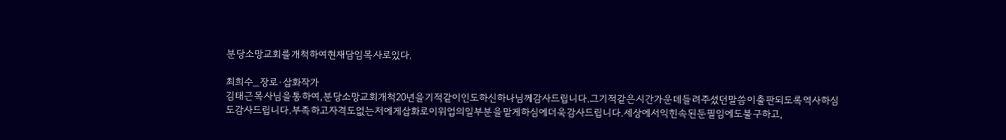분당소망교회를개척하여현재담임목사로있다.

최희수_장로·삽화작가
김태근목사님을통하여,분당소망교회개척20년을기적같이인도하신하나님께감사드립니다.그기적같은시간가운데들려주셨던말씀이출판되도록역사하심도감사드립니다.부족하고자격도없는저에게삽화로이위업의일부분을맡게하심에더욱감사드립니다.세상에서익힌속된둔필임에도불구하고,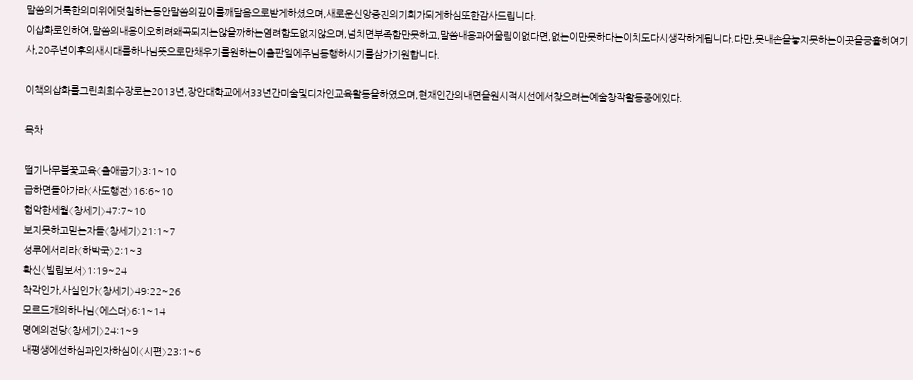말씀의거룩한의미위에덧칠하는동안말씀의깊이를깨달음으로받게하셨으며,새로운신앙증진의기회가되게하심또한감사드립니다.
이삽화로인하여,말씀의내용이오히려왜곡되지는않을까하는염려함도없지않으며,넘치면부족함만못하고,말씀내용과어울림이없다면,없는이만못하다는이치도다시생각하게됩니다.다만,못내손을놓지못하는이곳을긍휼히여기사,20주년이후의새시대를하나님뜻으로만채우기를원하는이출판일에주님동행하시기를삼가기원합니다.

이책의삽화를그린최희수장로는2013년,장안대학교에서33년간미술및디자인교육활동을하였으며,현재인간의내면을원시적시선에서찾으려는예술창작활동중에있다.

목차

떨기나무불꽃교육〈출애굽기〉3:1~10
급하면돌아가라〈사도행전〉16:6~10
험악한세월〈창세기〉47:7~10
보지못하고믿는자들〈창세기〉21:1~7
성루에서리라〈하박국〉2:1~3
확신〈빌립보서〉1:19~24
착각인가,사실인가〈창세기〉49:22~26
모르드개의하나님〈에스더〉6:1~14
명예의전당〈창세기〉24:1~9
내평생에선하심과인자하심이〈시편〉23:1~6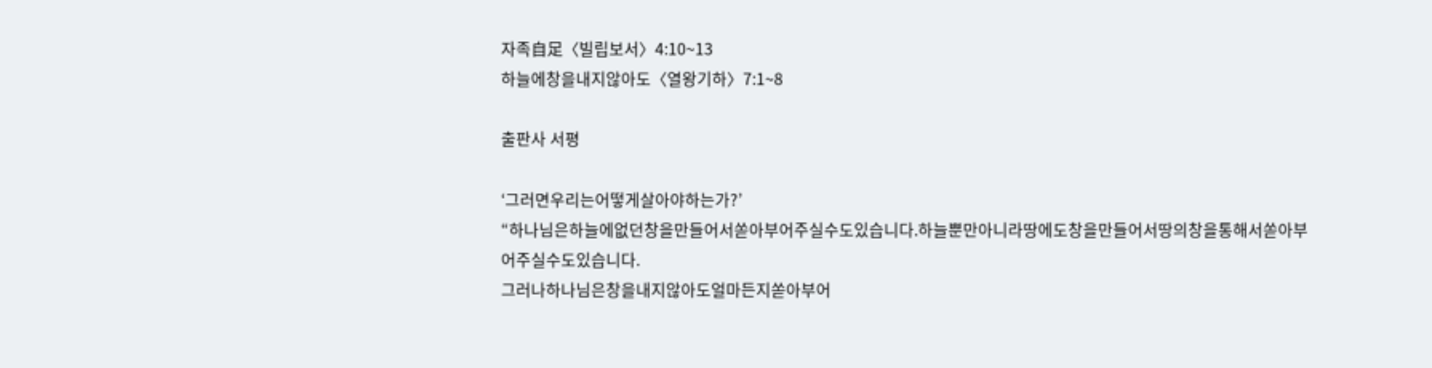자족自足〈빌립보서〉4:10~13
하늘에창을내지않아도〈열왕기하〉7:1~8

출판사 서평

‘그러면우리는어떻게살아야하는가?’
“하나님은하늘에없던창을만들어서쏟아부어주실수도있습니다.하늘뿐만아니라땅에도창을만들어서땅의창을통해서쏟아부어주실수도있습니다.
그러나하나님은창을내지않아도얼마든지쏟아부어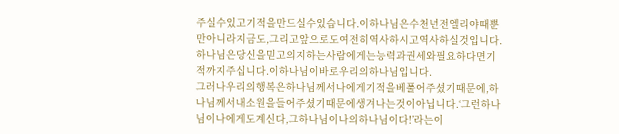주실수있고기적을만드실수있습니다.이하나님은수천년전엘리야때뿐만아니라지금도,그리고앞으로도여전히역사하시고역사하실것입니다.하나님은당신을믿고의지하는사람에게는능력과권세와필요하다면기적까지주십니다.이하나님이바로우리의하나님입니다.
그러나우리의행복은하나님께서나에게기적을베풀어주셨기때문에,하나님께서내소원을들어주셨기때문에생겨나는것이아닙니다.‘그런하나님이나에게도계신다,그하나님이나의하나님이다!’라는이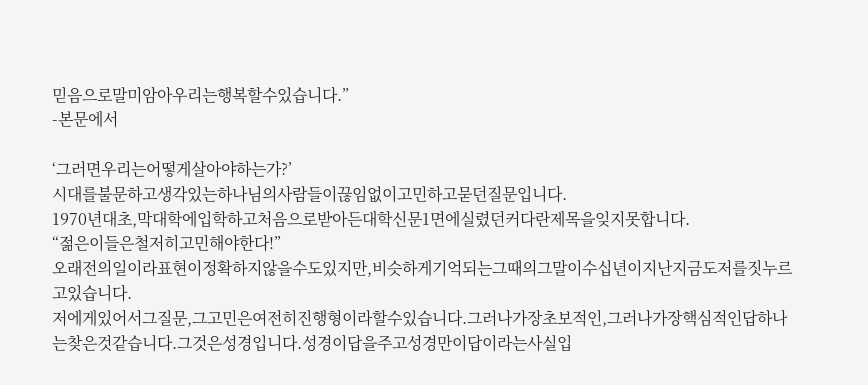믿음으로말미암아우리는행복할수있습니다.”
-본문에서

‘그러면우리는어떻게살아야하는가?’
시대를불문하고생각있는하나님의사람들이끊임없이고민하고묻던질문입니다.
1970년대초,막대학에입학하고처음으로받아든대학신문1면에실렸던커다란제목을잊지못합니다.
“젊은이들은철저히고민해야한다!”
오래전의일이라표현이정확하지않을수도있지만,비슷하게기억되는그때의그말이수십년이지난지금도저를짓누르고있습니다.
저에게있어서그질문,그고민은여전히진행형이라할수있습니다.그러나가장초보적인,그러나가장핵심적인답하나는찾은것같습니다.그것은성경입니다.성경이답을주고성경만이답이라는사실입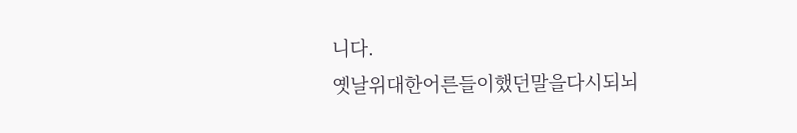니다.
옛날위대한어른들이했던말을다시되뇌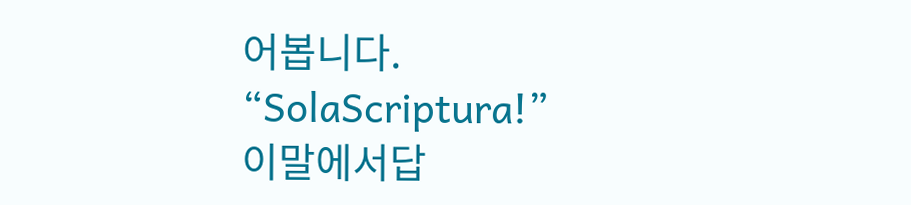어봅니다.
“SolaScriptura!”
이말에서답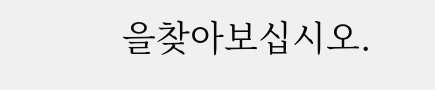을찾아보십시오.